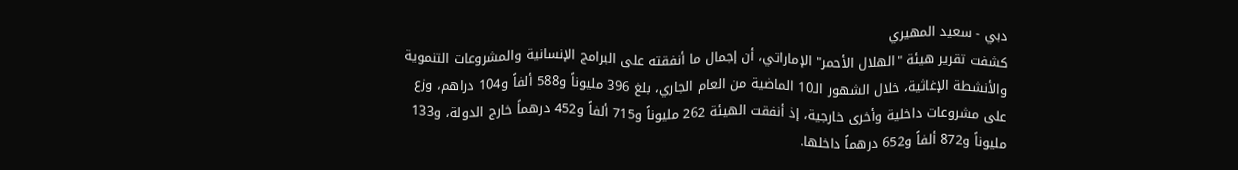دبي - سعيد المهيري
كشفت تقرير هيئة "الهلال الأحمر" الإماراتي، أن إجمال ما أنفقته على البرامج الإنسانية والمشروعات التنموية والأنشطة الإغاثية، خلال الشهور الـ10 الماضية من العام الجاري، بلغ 396 مليوناً و588 ألفاً و104 دراهم، وزع على مشروعات داخلية وأخرى خارجية، إذ أنفقت الهيئة 262 مليوناً و715 ألفاً و452 درهماً خارج الدولة، و133 مليوناً و872 ألفاً و652 درهماً داخلها.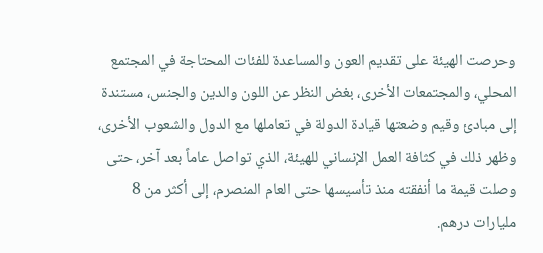وحرصت الهيئة على تقديم العون والمساعدة للفئات المحتاجة في المجتمع المحلي، والمجتمعات الأخرى، بغض النظر عن اللون والدين والجنس، مستندة إلى مبادئ وقيم وضعتها قيادة الدولة في تعاملها مع الدول والشعوب الأخرى، وظهر ذلك في كثافة العمل الإنساني للهيئة، الذي تواصل عاماً بعد آخر، حتى وصلت قيمة ما أنفقته منذ تأسيسها حتى العام المنصرم، إلى أكثر من 8 مليارات درهم.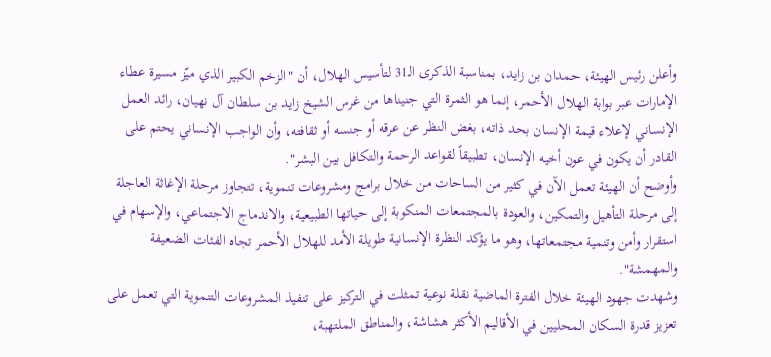وأعلن رئيس الهيئة، حمدان بن زايد، بمناسبة الذكرى الـ31 لتأسيس الهلال، أن "الزخم الكبير الذي ميّز مسيرة عطاء الإمارات عبر بوابة الهلال الأحمر، إنما هو الثمرة التي جنيناها من غرس الشيخ زايد بن سلطان آل نهيان، رائد العمل الإنساني لإعلاء قيمة الإنسان بحد ذاته، بغض النظر عن عرقه أو جنسه أو ثقافته، وأن الواجب الإنساني يحتم على القادر أن يكون في عون أخيه الإنسان، تطبيقاً لقواعد الرحمة والتكافل بين البشر".
وأوضح أن الهيئة تعمل الآن في كثير من الساحات من خلال برامج ومشروعات تنموية، تتجاوز مرحلة الإغاثة العاجلة إلى مرحلة التأهيل والتمكين، والعودة بالمجتمعات المنكوبة إلى حياتها الطبيعية، والاندماج الاجتماعي، والإسهام في استقرار وأمن وتنمية مجتمعاتها، وهو ما يؤكد النظرة الإنسانية طويلة الأمد للهلال الأحمر تجاه الفئات الضعيفة والمهمشة".
وشهدت جهود الهيئة خلال الفترة الماضية نقلة نوعية تمثلت في التركيز على تنفيذ المشروعات التنموية التي تعمل على تعزيز قدرة السكان المحليين في الأقاليم الأكثر هشاشة، والمناطق الملتهبة،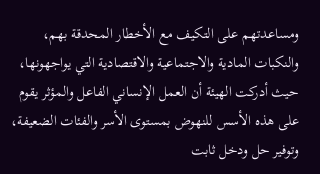ومساعدتهم على التكيف مع الأخطار المحدقة بهم، والنكبات المادية والاجتماعية والاقتصادية التي يواجهونها، حيث أدركت الهيئة أن العمل الإنساني الفاعل والمؤثر يقوم على هذه الأسس للنهوض بمستوى الأسر والفئات الضعيفة، وتوفير حل ودخل ثابت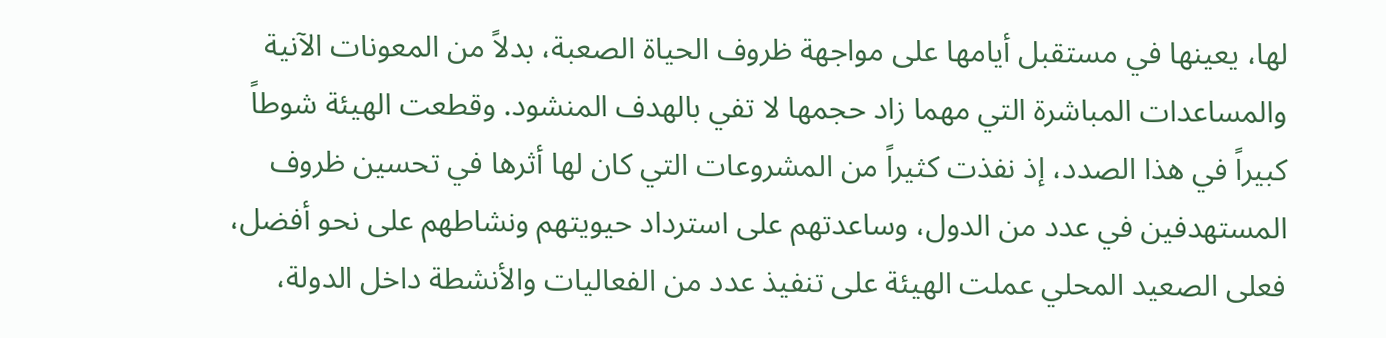لها، يعينها في مستقبل أيامها على مواجهة ظروف الحياة الصعبة، بدلاً من المعونات الآنية والمساعدات المباشرة التي مهما زاد حجمها لا تفي بالهدف المنشود. وقطعت الهيئة شوطاً كبيراً في هذا الصدد، إذ نفذت كثيراً من المشروعات التي كان لها أثرها في تحسين ظروف المستهدفين في عدد من الدول، وساعدتهم على استرداد حيويتهم ونشاطهم على نحو أفضل، فعلى الصعيد المحلي عملت الهيئة على تنفيذ عدد من الفعاليات والأنشطة داخل الدولة،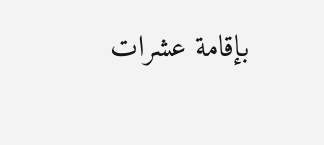بإقامة عشرات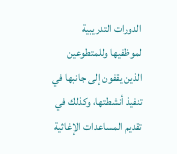الدورات التدريبية لموظفيها وللمتطوعين الذين يقفون إلى جانبها في تنفيذ أنشطتها، وكذلك في تقديم المساعدات الإغاثية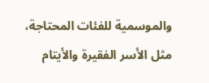والموسمية للفئات المحتاجة، مثل الأسر الفقيرة والأيتام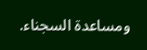ومساعدة السجناء.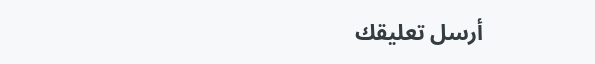أرسل تعليقك